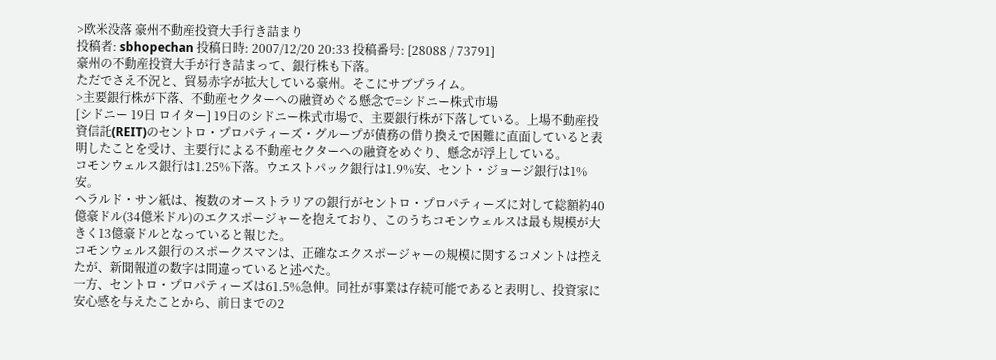>欧米没落 豪州不動産投資大手行き詰まり
投稿者: sbhopechan 投稿日時: 2007/12/20 20:33 投稿番号: [28088 / 73791]
豪州の不動産投資大手が行き詰まって、銀行株も下落。
ただでさえ不況と、貿易赤字が拡大している豪州。そこにサブプライム。
>主要銀行株が下落、不動産セクターへの融資めぐる懸念で=シドニー株式市場
[シドニー 19日 ロイター] 19日のシドニー株式市場で、主要銀行株が下落している。上場不動産投資信託(REIT)のセントロ・プロパティーズ・グループが債務の借り換えで困難に直面していると表明したことを受け、主要行による不動産セクターへの融資をめぐり、懸念が浮上している。
コモンウェルス銀行は1.25%下落。ウエストパック銀行は1.9%安、セント・ジョージ銀行は1%安。
ヘラルド・サン紙は、複数のオーストラリアの銀行がセントロ・プロパティーズに対して総額約40億豪ドル(34億米ドル)のエクスポージャーを抱えており、このうちコモンウェルスは最も規模が大きく13億豪ドルとなっていると報じた。
コモンウェルス銀行のスポークスマンは、正確なエクスポージャーの規模に関するコメントは控えたが、新聞報道の数字は間違っていると述べた。
一方、セントロ・プロパティーズは61.5%急伸。同社が事業は存続可能であると表明し、投資家に安心感を与えたことから、前日までの2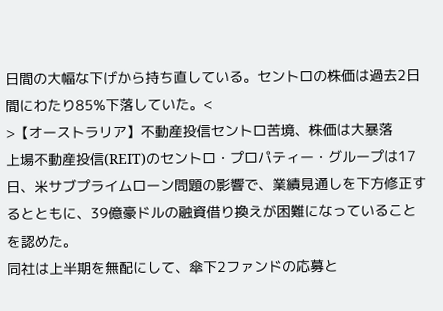日間の大幅な下げから持ち直している。セントロの株価は過去2日間にわたり85%下落していた。<
>【オーストラリア】不動産投信セントロ苦境、株価は大暴落
上場不動産投信(REIT)のセントロ・プロパティー・グループは17日、米サブプライムローン問題の影響で、業績見通しを下方修正するとともに、39億豪ドルの融資借り換えが困難になっていることを認めた。
同社は上半期を無配にして、傘下2ファンドの応募と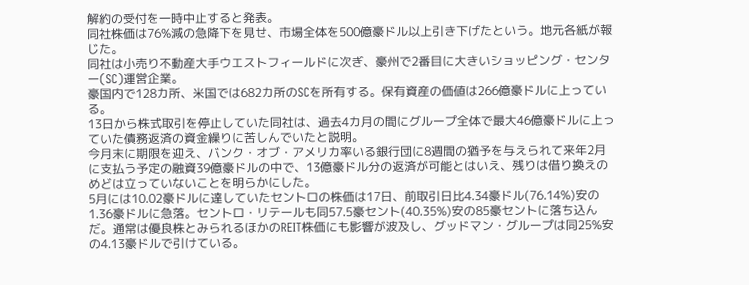解約の受付を一時中止すると発表。
同社株価は76%減の急降下を見せ、市場全体を500億豪ドル以上引き下げたという。地元各紙が報じた。
同社は小売り不動産大手ウエストフィールドに次ぎ、豪州で2番目に大きいショッピング・センター(SC)運営企業。
豪国内で128カ所、米国では682カ所のSCを所有する。保有資産の価値は266億豪ドルに上っている。
13日から株式取引を停止していた同社は、過去4カ月の間にグループ全体で最大46億豪ドルに上っていた債務返済の資金繰りに苦しんでいたと説明。
今月末に期限を迎え、バンク・オブ・アメリカ率いる銀行団に8週間の猶予を与えられて来年2月に支払う予定の融資39億豪ドルの中で、13億豪ドル分の返済が可能とはいえ、残りは借り換えのめどは立っていないことを明らかにした。
5月には10.02豪ドルに達していたセントロの株価は17日、前取引日比4.34豪ドル(76.14%)安の1.36豪ドルに急落。セントロ・リテールも同57.5豪セント(40.35%)安の85豪セントに落ち込んだ。通常は優良株とみられるほかのREIT株価にも影響が波及し、グッドマン・グループは同25%安の4.13豪ドルで引けている。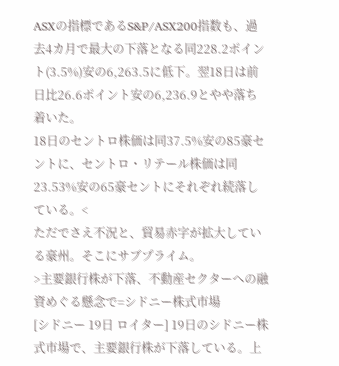ASXの指標であるS&P/ASX200指数も、過去4カ月で最大の下落となる同228.2ポイント(3.5%)安の6,263.5に低下。翌18日は前日比26.6ポイント安の6,236.9とやや落ち着いた。
18日のセントロ株価は同37.5%安の85豪セントに、セントロ・リテール株価は同23.53%安の65豪セントにそれぞれ続落している。<
ただでさえ不況と、貿易赤字が拡大している豪州。そこにサブプライム。
>主要銀行株が下落、不動産セクターへの融資めぐる懸念で=シドニー株式市場
[シドニー 19日 ロイター] 19日のシドニー株式市場で、主要銀行株が下落している。上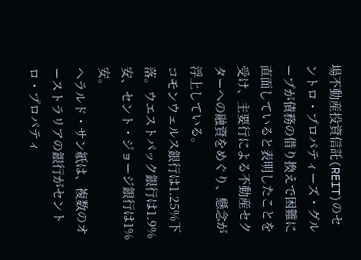場不動産投資信託(REIT)のセントロ・プロパティーズ・グループが債務の借り換えで困難に直面していると表明したことを受け、主要行による不動産セクターへの融資をめぐり、懸念が浮上している。
コモンウェルス銀行は1.25%下落。ウエストパック銀行は1.9%安、セント・ジョージ銀行は1%安。
ヘラルド・サン紙は、複数のオーストラリアの銀行がセントロ・プロパティ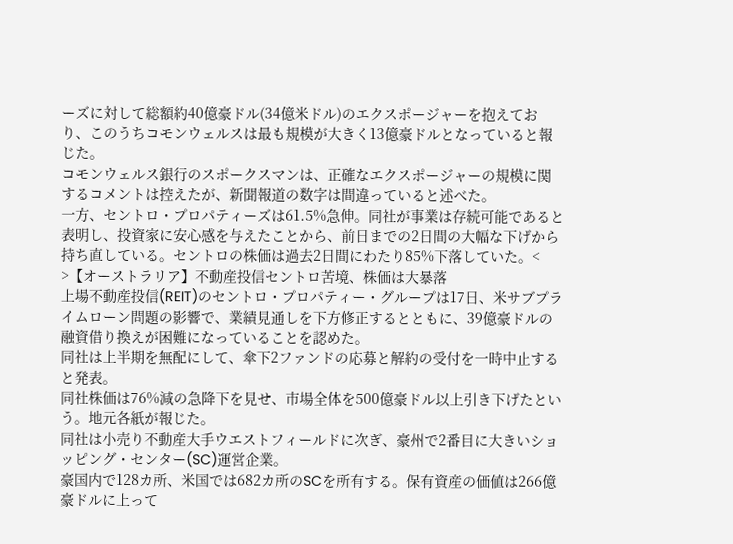ーズに対して総額約40億豪ドル(34億米ドル)のエクスポージャーを抱えており、このうちコモンウェルスは最も規模が大きく13億豪ドルとなっていると報じた。
コモンウェルス銀行のスポークスマンは、正確なエクスポージャーの規模に関するコメントは控えたが、新聞報道の数字は間違っていると述べた。
一方、セントロ・プロパティーズは61.5%急伸。同社が事業は存続可能であると表明し、投資家に安心感を与えたことから、前日までの2日間の大幅な下げから持ち直している。セントロの株価は過去2日間にわたり85%下落していた。<
>【オーストラリア】不動産投信セントロ苦境、株価は大暴落
上場不動産投信(REIT)のセントロ・プロパティー・グループは17日、米サブプライムローン問題の影響で、業績見通しを下方修正するとともに、39億豪ドルの融資借り換えが困難になっていることを認めた。
同社は上半期を無配にして、傘下2ファンドの応募と解約の受付を一時中止すると発表。
同社株価は76%減の急降下を見せ、市場全体を500億豪ドル以上引き下げたという。地元各紙が報じた。
同社は小売り不動産大手ウエストフィールドに次ぎ、豪州で2番目に大きいショッピング・センター(SC)運営企業。
豪国内で128カ所、米国では682カ所のSCを所有する。保有資産の価値は266億豪ドルに上って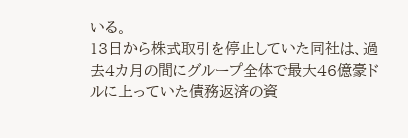いる。
13日から株式取引を停止していた同社は、過去4カ月の間にグループ全体で最大46億豪ドルに上っていた債務返済の資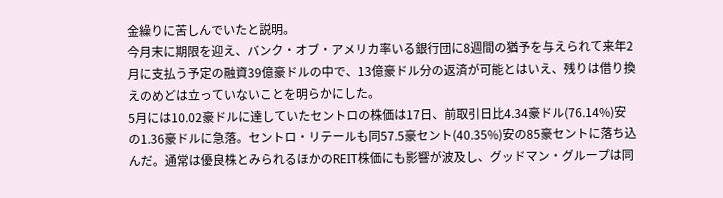金繰りに苦しんでいたと説明。
今月末に期限を迎え、バンク・オブ・アメリカ率いる銀行団に8週間の猶予を与えられて来年2月に支払う予定の融資39億豪ドルの中で、13億豪ドル分の返済が可能とはいえ、残りは借り換えのめどは立っていないことを明らかにした。
5月には10.02豪ドルに達していたセントロの株価は17日、前取引日比4.34豪ドル(76.14%)安の1.36豪ドルに急落。セントロ・リテールも同57.5豪セント(40.35%)安の85豪セントに落ち込んだ。通常は優良株とみられるほかのREIT株価にも影響が波及し、グッドマン・グループは同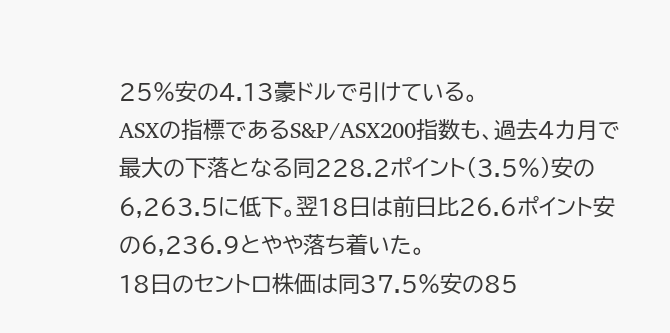25%安の4.13豪ドルで引けている。
ASXの指標であるS&P/ASX200指数も、過去4カ月で最大の下落となる同228.2ポイント(3.5%)安の6,263.5に低下。翌18日は前日比26.6ポイント安の6,236.9とやや落ち着いた。
18日のセントロ株価は同37.5%安の85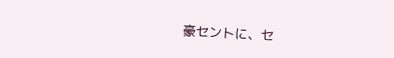豪セントに、セ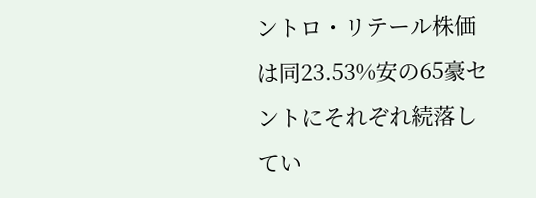ントロ・リテール株価は同23.53%安の65豪セントにそれぞれ続落してい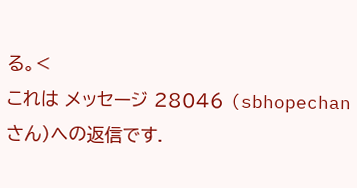る。<
これは メッセージ 28046 (sbhopechan さん)への返信です.